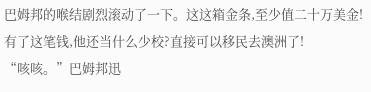巴姆邦的喉结剧烈滚动了一下。这这箱金条,至少值二十万美金!有了这笔钱,他还当什么少校?直接可以移民去澳洲了!
“咳咳。”巴姆邦迅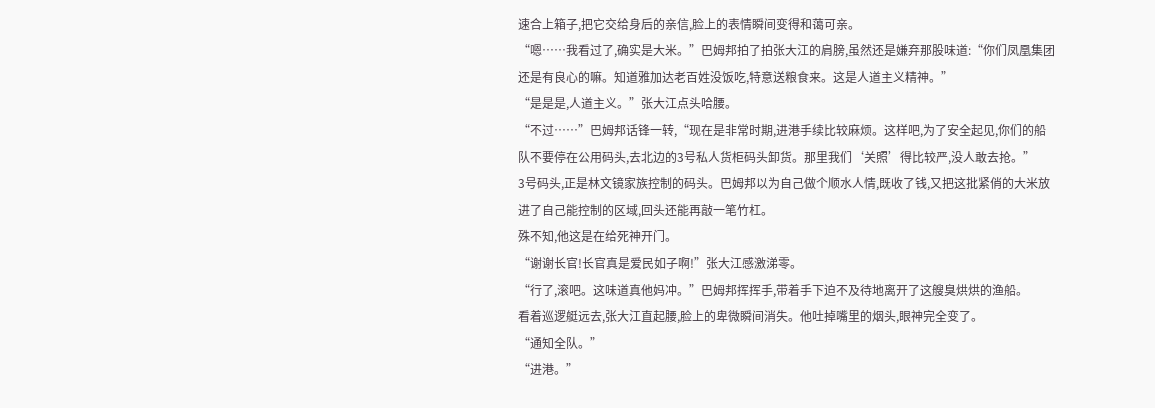速合上箱子,把它交给身后的亲信,脸上的表情瞬间变得和蔼可亲。
“嗯……我看过了,确实是大米。”巴姆邦拍了拍张大江的肩膀,虽然还是嫌弃那股味道:“你们凤凰集团还是有良心的嘛。知道雅加达老百姓没饭吃,特意送粮食来。这是人道主义精神。”
“是是是,人道主义。”张大江点头哈腰。
“不过……”巴姆邦话锋一转,“现在是非常时期,进港手续比较麻烦。这样吧,为了安全起见,你们的船队不要停在公用码头,去北边的3号私人货柜码头卸货。那里我们‘关照’得比较严,没人敢去抢。”
3号码头,正是林文镜家族控制的码头。巴姆邦以为自己做个顺水人情,既收了钱,又把这批紧俏的大米放进了自己能控制的区域,回头还能再敲一笔竹杠。
殊不知,他这是在给死神开门。
“谢谢长官!长官真是爱民如子啊!”张大江感激涕零。
“行了,滚吧。这味道真他妈冲。”巴姆邦挥挥手,带着手下迫不及待地离开了这艘臭烘烘的渔船。
看着巡逻艇远去,张大江直起腰,脸上的卑微瞬间消失。他吐掉嘴里的烟头,眼神完全变了。
“通知全队。”
“进港。”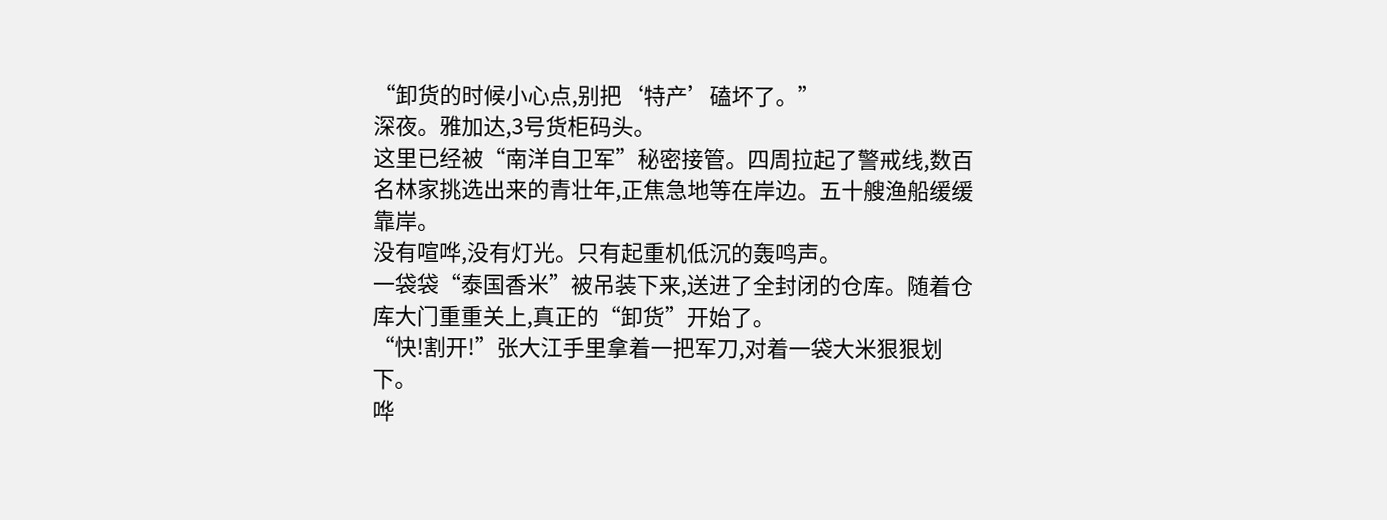“卸货的时候小心点,别把‘特产’磕坏了。”
深夜。雅加达,3号货柜码头。
这里已经被“南洋自卫军”秘密接管。四周拉起了警戒线,数百名林家挑选出来的青壮年,正焦急地等在岸边。五十艘渔船缓缓靠岸。
没有喧哗,没有灯光。只有起重机低沉的轰鸣声。
一袋袋“泰国香米”被吊装下来,送进了全封闭的仓库。随着仓库大门重重关上,真正的“卸货”开始了。
“快!割开!”张大江手里拿着一把军刀,对着一袋大米狠狠划下。
哗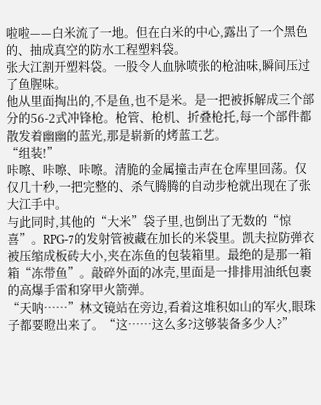啦啦——白米流了一地。但在白米的中心,露出了一个黑色的、抽成真空的防水工程塑料袋。
张大江割开塑料袋。一股令人血脉喷张的枪油味,瞬间压过了鱼腥味。
他从里面掏出的,不是鱼,也不是米。是一把被拆解成三个部分的56-2式冲锋枪。枪管、枪机、折叠枪托,每一个部件都散发着幽幽的蓝光,那是崭新的烤蓝工艺。
“组装!”
咔嚓、咔嚓、咔嚓。清脆的金属撞击声在仓库里回荡。仅仅几十秒,一把完整的、杀气腾腾的自动步枪就出现在了张大江手中。
与此同时,其他的“大米”袋子里,也倒出了无数的“惊喜”。RPG-7的发射管被藏在加长的米袋里。凯夫拉防弹衣被压缩成板砖大小,夹在冻鱼的包装箱里。最绝的是那一箱箱“冻带鱼”。敲碎外面的冰壳,里面是一排排用油纸包裹的高爆手雷和穿甲火箭弹。
“天呐……”林文镜站在旁边,看着这堆积如山的军火,眼珠子都要瞪出来了。“这……这么多?这够装备多少人?”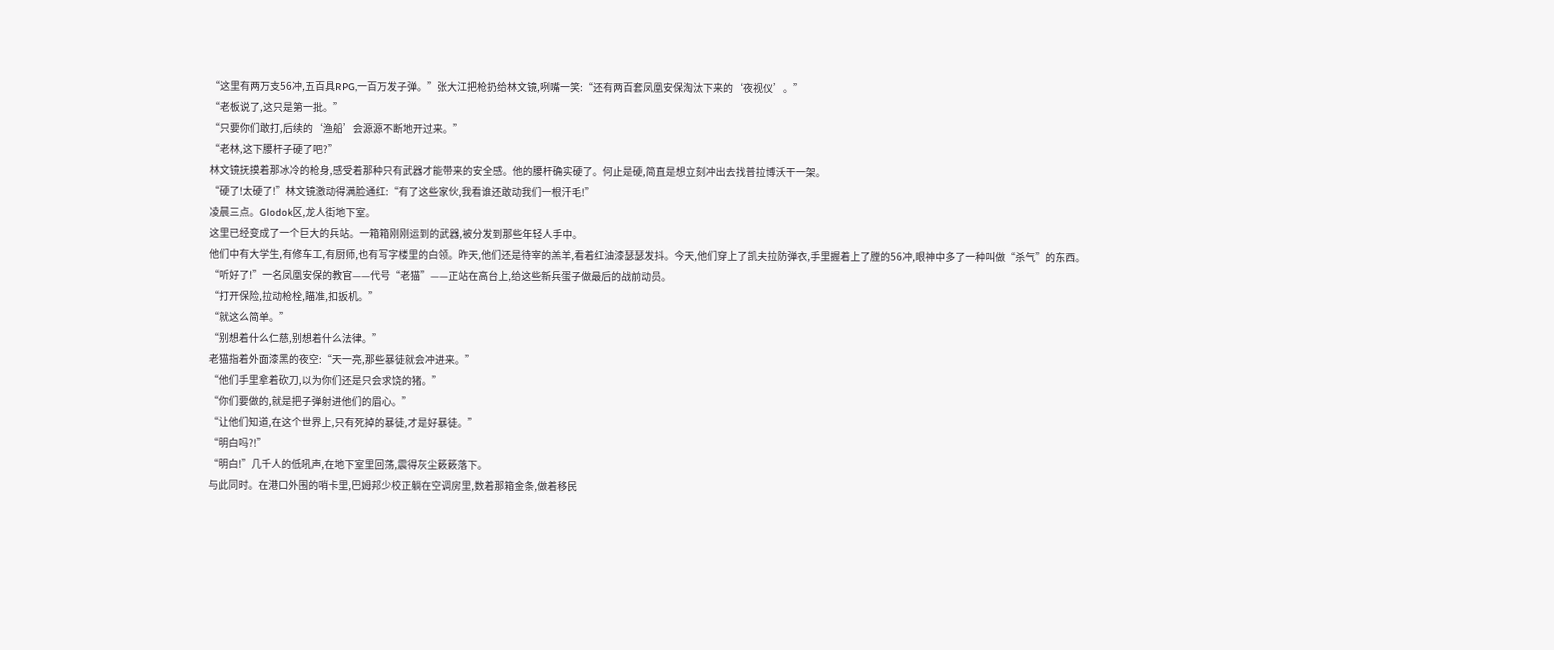“这里有两万支56冲,五百具RPG,一百万发子弹。”张大江把枪扔给林文镜,咧嘴一笑:“还有两百套凤凰安保淘汰下来的‘夜视仪’。”
“老板说了,这只是第一批。”
“只要你们敢打,后续的‘渔船’会源源不断地开过来。”
“老林,这下腰杆子硬了吧?”
林文镜抚摸着那冰冷的枪身,感受着那种只有武器才能带来的安全感。他的腰杆确实硬了。何止是硬,简直是想立刻冲出去找普拉博沃干一架。
“硬了!太硬了!”林文镜激动得满脸通红:“有了这些家伙,我看谁还敢动我们一根汗毛!”
凌晨三点。Glodok区,龙人街地下室。
这里已经变成了一个巨大的兵站。一箱箱刚刚运到的武器,被分发到那些年轻人手中。
他们中有大学生,有修车工,有厨师,也有写字楼里的白领。昨天,他们还是待宰的羔羊,看着红油漆瑟瑟发抖。今天,他们穿上了凯夫拉防弹衣,手里握着上了膛的56冲,眼神中多了一种叫做“杀气”的东西。
“听好了!”一名凤凰安保的教官——代号“老猫”——正站在高台上,给这些新兵蛋子做最后的战前动员。
“打开保险,拉动枪栓,瞄准,扣扳机。”
“就这么简单。”
“别想着什么仁慈,别想着什么法律。”
老猫指着外面漆黑的夜空:“天一亮,那些暴徒就会冲进来。”
“他们手里拿着砍刀,以为你们还是只会求饶的猪。”
“你们要做的,就是把子弹射进他们的眉心。”
“让他们知道,在这个世界上,只有死掉的暴徒,才是好暴徒。”
“明白吗?!”
“明白!”几千人的低吼声,在地下室里回荡,震得灰尘簌簌落下。
与此同时。在港口外围的哨卡里,巴姆邦少校正躺在空调房里,数着那箱金条,做着移民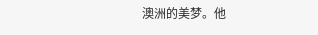澳洲的美梦。他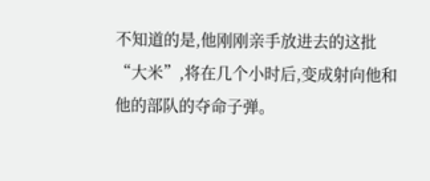不知道的是,他刚刚亲手放进去的这批“大米”,将在几个小时后,变成射向他和他的部队的夺命子弹。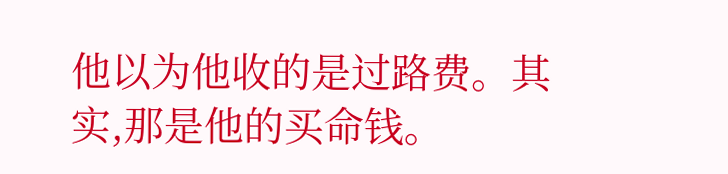他以为他收的是过路费。其实,那是他的买命钱。